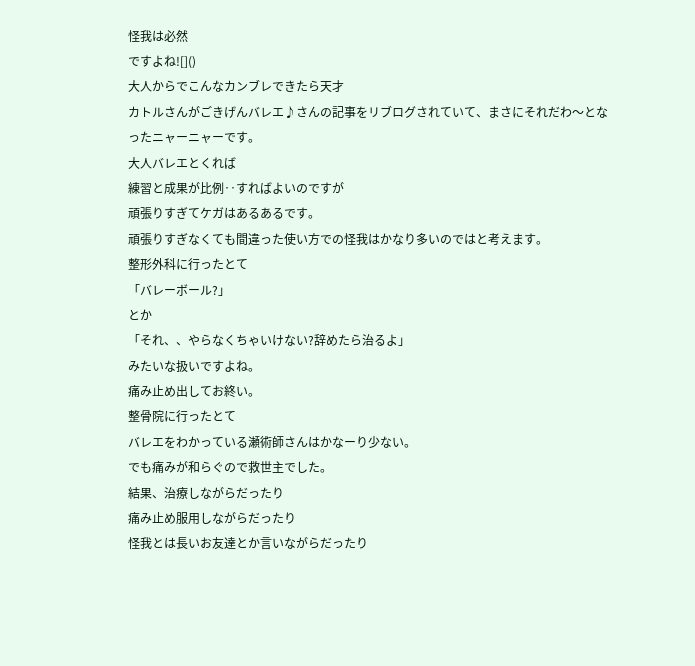怪我は必然
ですよね![]()
大人からでこんなカンブレできたら天才
カトルさんがごきげんバレエ♪さんの記事をリブログされていて、まさにそれだわ〜となったニャーニャーです。
大人バレエとくれば
練習と成果が比例‥すればよいのですが
頑張りすぎてケガはあるあるです。
頑張りすぎなくても間違った使い方での怪我はかなり多いのではと考えます。
整形外科に行ったとて
「バレーボール?」
とか
「それ、、やらなくちゃいけない?辞めたら治るよ」
みたいな扱いですよね。
痛み止め出してお終い。
整骨院に行ったとて
バレエをわかっている瀬術師さんはかなーり少ない。
でも痛みが和らぐので救世主でした。
結果、治療しながらだったり
痛み止め服用しながらだったり
怪我とは長いお友達とか言いながらだったり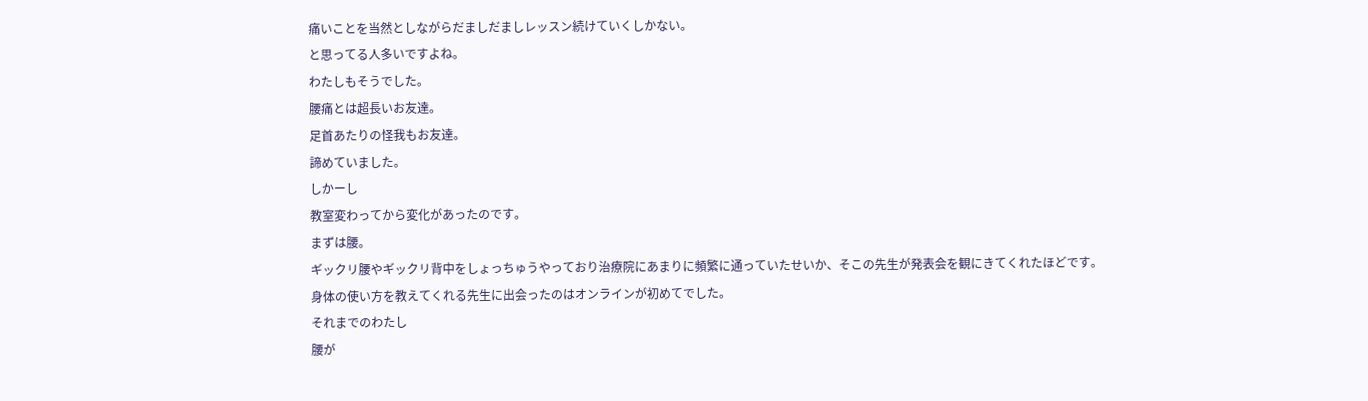痛いことを当然としながらだましだましレッスン続けていくしかない。
と思ってる人多いですよね。
わたしもそうでした。
腰痛とは超長いお友達。
足首あたりの怪我もお友達。
諦めていました。
しかーし
教室変わってから変化があったのです。
まずは腰。
ギックリ腰やギックリ背中をしょっちゅうやっており治療院にあまりに頻繁に通っていたせいか、そこの先生が発表会を観にきてくれたほどです。
身体の使い方を教えてくれる先生に出会ったのはオンラインが初めてでした。
それまでのわたし
腰が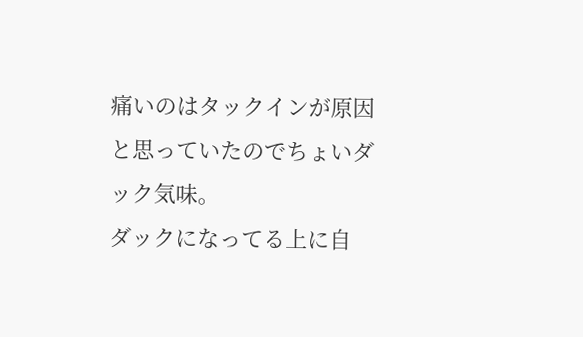痛いのはタックインが原因と思っていたのでちょいダック気味。
ダックになってる上に自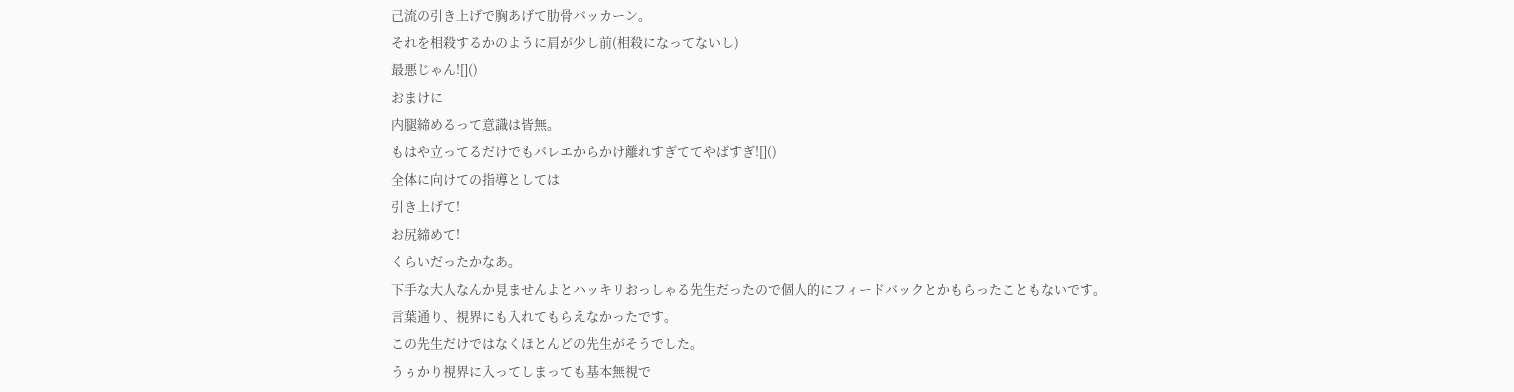己流の引き上げで胸あげて肋骨バッカーン。
それを相殺するかのように肩が少し前(相殺になってないし)
最悪じゃん![]()
おまけに
内腿締めるって意識は皆無。
もはや立ってるだけでもバレエからかけ離れすぎててやばすぎ![]()
全体に向けての指導としては
引き上げて!
お尻締めて!
くらいだったかなあ。
下手な大人なんか見ませんよとハッキリおっしゃる先生だったので個人的にフィードバックとかもらったこともないです。
言葉通り、視界にも入れてもらえなかったです。
この先生だけではなくほとんどの先生がそうでした。
うぅかり視界に入ってしまっても基本無視で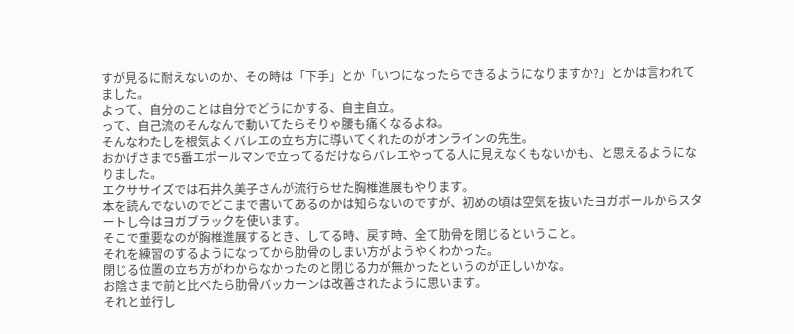すが見るに耐えないのか、その時は「下手」とか「いつになったらできるようになりますか?」とかは言われてました。
よって、自分のことは自分でどうにかする、自主自立。
って、自己流のそんなんで動いてたらそりゃ腰も痛くなるよね。
そんなわたしを根気よくバレエの立ち方に導いてくれたのがオンラインの先生。
おかげさまで5番エポールマンで立ってるだけならバレエやってる人に見えなくもないかも、と思えるようになりました。
エクササイズでは石井久美子さんが流行らせた胸椎進展もやります。
本を読んでないのでどこまで書いてあるのかは知らないのですが、初めの頃は空気を抜いたヨガボールからスタートし今はヨガブラックを使います。
そこで重要なのが胸椎進展するとき、してる時、戻す時、全て肋骨を閉じるということ。
それを練習のするようになってから肋骨のしまい方がようやくわかった。
閉じる位置の立ち方がわからなかったのと閉じる力が無かったというのが正しいかな。
お陰さまで前と比べたら肋骨バッカーンは改善されたように思います。
それと並行し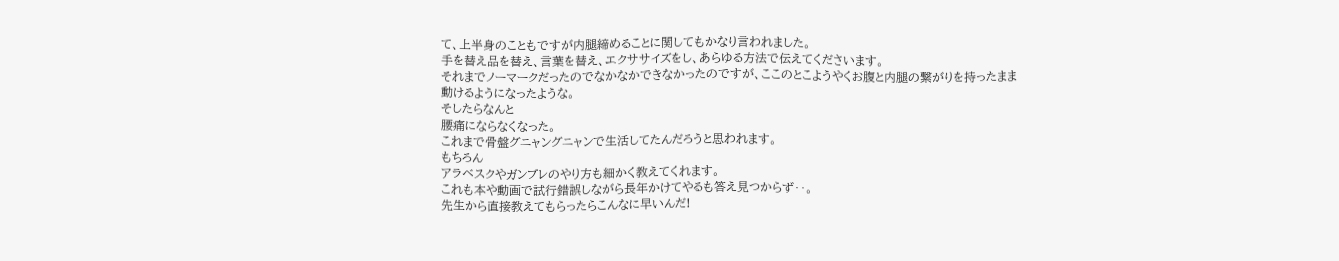て、上半身のこともですが内腿締めることに関してもかなり言われました。
手を替え品を替え、言葉を替え、エクササイズをし、あらゆる方法で伝えてくださいます。
それまでノーマークだったのでなかなかできなかったのですが、ここのとこようやくお腹と内腿の繋がりを持ったまま動けるようになったような。
そしたらなんと
腰痛にならなくなった。
これまで骨盤グニャングニャンで生活してたんだろうと思われます。
もちろん
アラベスクやガンブレのやり方も細かく教えてくれます。
これも本や動画で試行錯誤しながら長年かけてやるも答え見つからず‥。
先生から直接教えてもらったらこんなに早いんだ!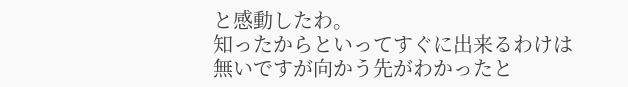と感動したわ。
知ったからといってすぐに出来るわけは無いですが向かう先がわかったと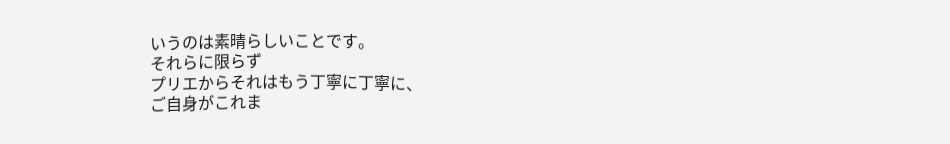いうのは素晴らしいことです。
それらに限らず
プリエからそれはもう丁寧に丁寧に、
ご自身がこれま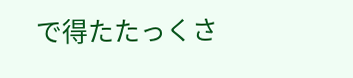で得たたっくさ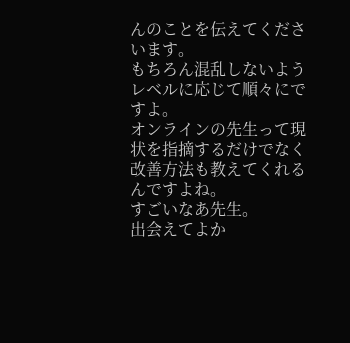んのことを伝えてくださいます。
もちろん混乱しないようレベルに応じて順々にですよ。
オンラインの先生って現状を指摘するだけでなく改善方法も教えてくれるんですよね。
すごいなあ先生。
出会えてよか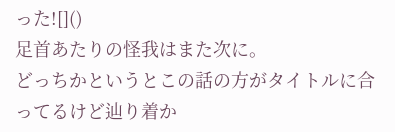った![]()
足首あたりの怪我はまた次に。
どっちかというとこの話の方がタイトルに合ってるけど辿り着か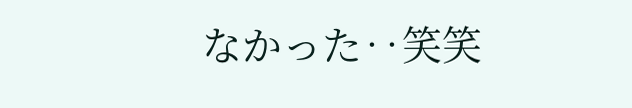なかった‥笑笑